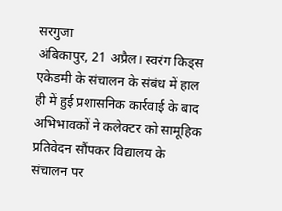सरगुजा
अंबिकापुर, 21 अप्रैल। स्वरंग किड्स एकेडमी के संचालन के संबंध में हाल ही में हुई प्रशासनिक कार्रवाई के बाद अभिभावकों ने कलेक्टर को सामूहिक प्रतिवेदन सौंपकर विद्यालय के संचालन पर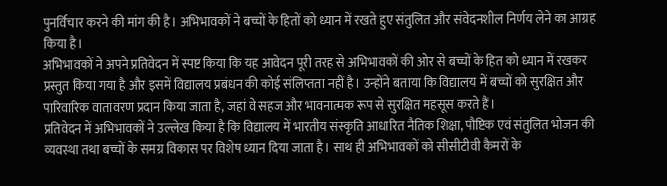पुनर्विचार करने की मांग की है। अभिभावकों ने बच्चों के हितों को ध्यान में रखते हुए संतुलित और संवेदनशील निर्णय लेने का आग्रह किया है।
अभिभावकों ने अपने प्रतिवेदन में स्पष्ट किया कि यह आवेदन पूरी तरह से अभिभावकों की ओर से बच्चों के हित को ध्यान में रखकर प्रस्तुत किया गया है और इसमें विद्यालय प्रबंधन की कोई संलिप्तता नहीं है। उन्होंने बताया कि विद्यालय में बच्चों को सुरक्षित और पारिवारिक वातावरण प्रदान किया जाता है, जहां वे सहज और भावनात्मक रूप से सुरक्षित महसूस करते हैं।
प्रतिवेदन में अभिभावकों ने उल्लेख किया है कि विद्यालय में भारतीय संस्कृति आधारित नैतिक शिक्षा, पौष्टिक एवं संतुलित भोजन की व्यवस्था तथा बच्चों के समग्र विकास पर विशेष ध्यान दिया जाता है। साथ ही अभिभावकों को सीसीटीवी कैमरों के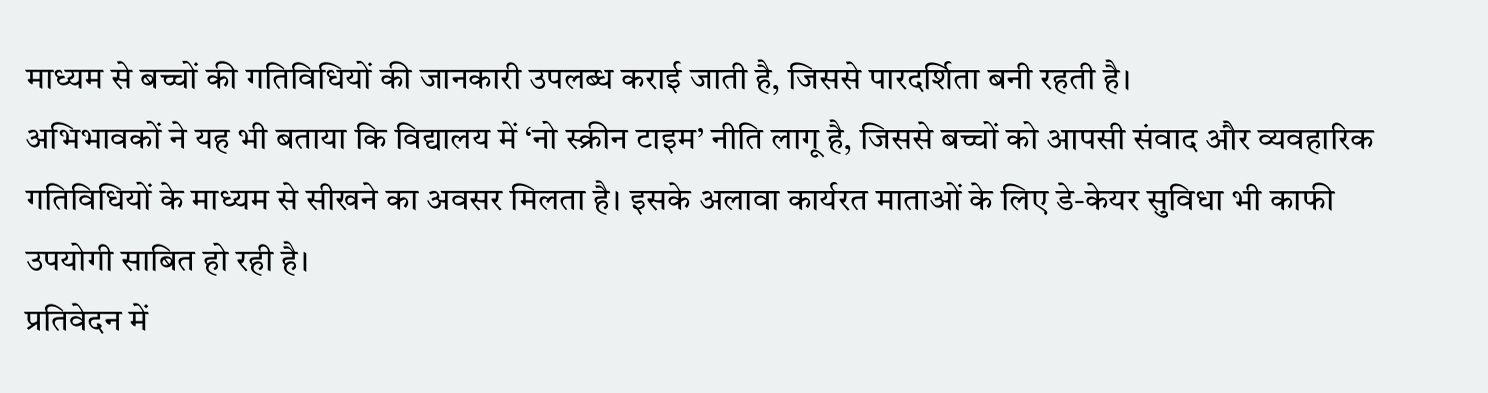माध्यम से बच्चों की गतिविधियों की जानकारी उपलब्ध कराई जाती है, जिससे पारदर्शिता बनी रहती है।
अभिभावकों ने यह भी बताया कि विद्यालय में ‘नो स्क्रीन टाइम’ नीति लागू है, जिससे बच्चों को आपसी संवाद और व्यवहारिक गतिविधियों के माध्यम से सीखने का अवसर मिलता है। इसके अलावा कार्यरत माताओं के लिए डे-केयर सुविधा भी काफी उपयोगी साबित हो रही है।
प्रतिवेदन में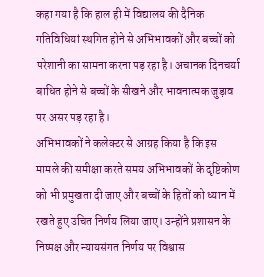कहा गया है कि हाल ही में विद्यालय की दैनिक गतिविधियां स्थगित होने से अभिभावकों और बच्चों को परेशानी का सामना करना पड़ रहा है। अचानक दिनचर्या बाधित होने से बच्चों के सीखने और भावनात्मक जुड़ाव पर असर पड़ रहा है।
अभिभावकों ने कलेक्टर से आग्रह किया है कि इस मामले की समीक्षा करते समय अभिभावकों के दृष्टिकोण को भी प्रमुखता दी जाए और बच्चों के हितों को ध्यान में रखते हुए उचित निर्णय लिया जाए। उन्होंने प्रशासन के निष्पक्ष और न्यायसंगत निर्णय पर विश्वास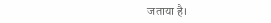जताया है।